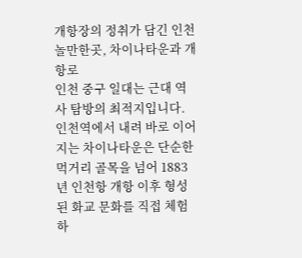개항장의 정취가 담긴 인천놀만한곳, 차이나타운과 개항로
인천 중구 일대는 근대 역사 탐방의 최적지입니다. 인천역에서 내려 바로 이어지는 차이나타운은 단순한 먹거리 골목을 넘어 1883년 인천항 개항 이후 형성된 화교 문화를 직접 체험하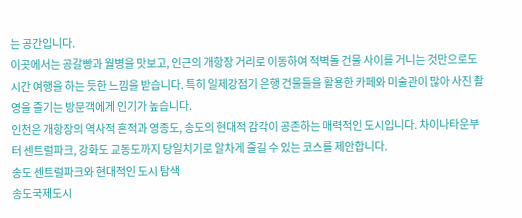는 공간입니다.
이곳에서는 공갈빵과 월병을 맛보고, 인근의 개항장 거리로 이동하여 적벽돌 건물 사이를 거니는 것만으로도 시간 여행을 하는 듯한 느낌을 받습니다. 특히 일제강점기 은행 건물들을 활용한 카페와 미술관이 많아 사진 촬영을 즐기는 방문객에게 인기가 높습니다.
인천은 개항장의 역사적 흔적과 영종도, 송도의 현대적 감각이 공존하는 매력적인 도시입니다. 차이나타운부터 센트럴파크, 강화도 교동도까지 당일치기로 알차게 즐길 수 있는 코스를 제안합니다.
송도 센트럴파크와 현대적인 도시 탐색
송도국제도시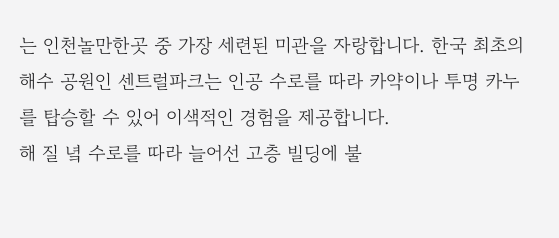는 인천놀만한곳 중 가장 세련된 미관을 자랑합니다. 한국 최초의 해수 공원인 센트럴파크는 인공 수로를 따라 카약이나 투명 카누를 탑승할 수 있어 이색적인 경험을 제공합니다.
해 질 녘 수로를 따라 늘어선 고층 빌딩에 불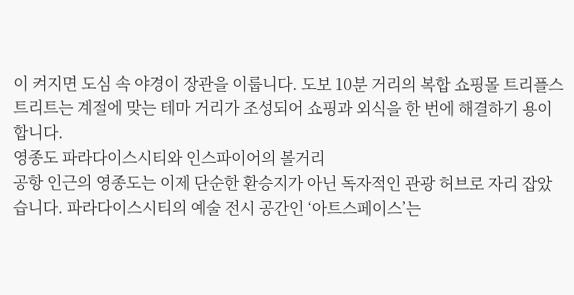이 켜지면 도심 속 야경이 장관을 이룹니다. 도보 10분 거리의 복합 쇼핑몰 트리플스트리트는 계절에 맞는 테마 거리가 조성되어 쇼핑과 외식을 한 번에 해결하기 용이합니다.
영종도 파라다이스시티와 인스파이어의 볼거리
공항 인근의 영종도는 이제 단순한 환승지가 아닌 독자적인 관광 허브로 자리 잡았습니다. 파라다이스시티의 예술 전시 공간인 ‘아트스페이스’는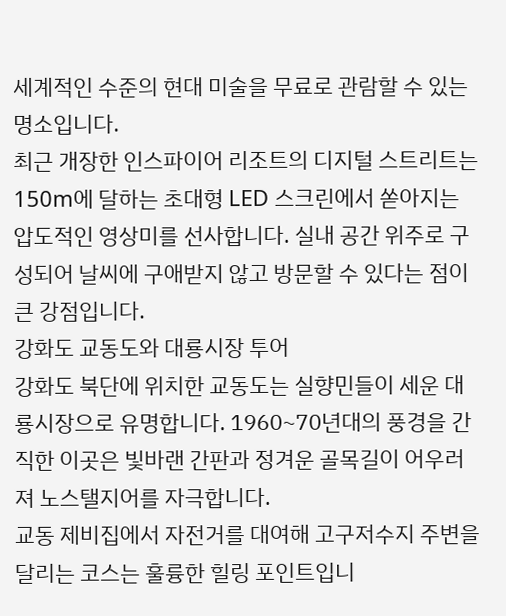세계적인 수준의 현대 미술을 무료로 관람할 수 있는 명소입니다.
최근 개장한 인스파이어 리조트의 디지털 스트리트는 150m에 달하는 초대형 LED 스크린에서 쏟아지는 압도적인 영상미를 선사합니다. 실내 공간 위주로 구성되어 날씨에 구애받지 않고 방문할 수 있다는 점이 큰 강점입니다.
강화도 교동도와 대룡시장 투어
강화도 북단에 위치한 교동도는 실향민들이 세운 대룡시장으로 유명합니다. 1960~70년대의 풍경을 간직한 이곳은 빛바랜 간판과 정겨운 골목길이 어우러져 노스탤지어를 자극합니다.
교동 제비집에서 자전거를 대여해 고구저수지 주변을 달리는 코스는 훌륭한 힐링 포인트입니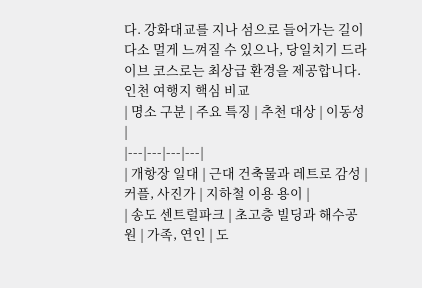다. 강화대교를 지나 섬으로 들어가는 길이 다소 멀게 느껴질 수 있으나, 당일치기 드라이브 코스로는 최상급 환경을 제공합니다.
인천 여행지 핵심 비교
| 명소 구분 | 주요 특징 | 추천 대상 | 이동성 |
|---|---|---|---|
| 개항장 일대 | 근대 건축물과 레트로 감성 | 커플, 사진가 | 지하철 이용 용이 |
| 송도 센트럴파크 | 초고층 빌딩과 해수공원 | 가족, 연인 | 도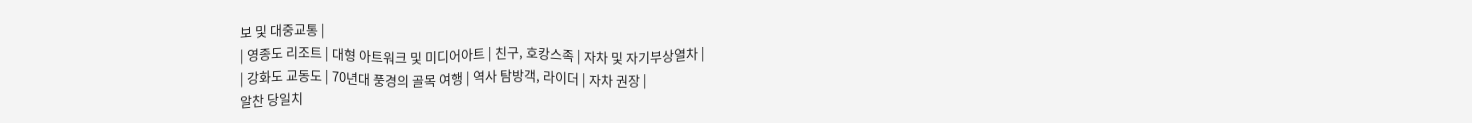보 및 대중교통 |
| 영종도 리조트 | 대형 아트워크 및 미디어아트 | 친구, 호캉스족 | 자차 및 자기부상열차 |
| 강화도 교동도 | 70년대 풍경의 골목 여행 | 역사 탐방객, 라이더 | 자차 권장 |
알찬 당일치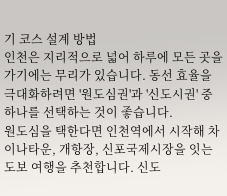기 코스 설계 방법
인천은 지리적으로 넓어 하루에 모든 곳을 가기에는 무리가 있습니다. 동선 효율을 극대화하려면 '원도심권'과 '신도시권' 중 하나를 선택하는 것이 좋습니다.
원도심을 택한다면 인천역에서 시작해 차이나타운, 개항장, 신포국제시장을 잇는 도보 여행을 추천합니다. 신도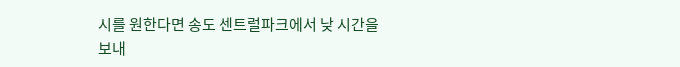시를 원한다면 송도 센트럴파크에서 낮 시간을 보내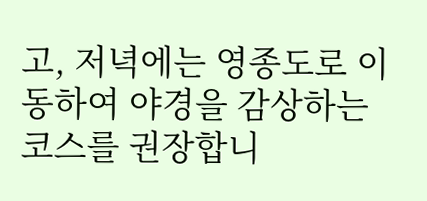고, 저녁에는 영종도로 이동하여 야경을 감상하는 코스를 권장합니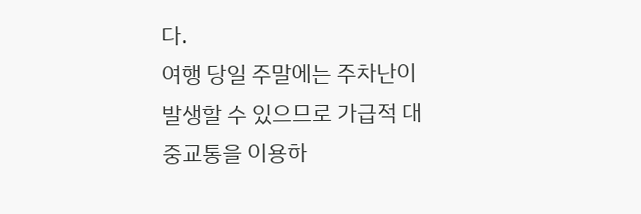다.
여행 당일 주말에는 주차난이 발생할 수 있으므로 가급적 대중교통을 이용하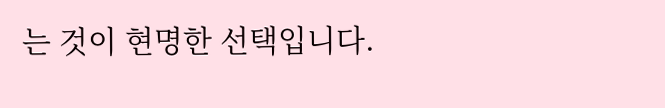는 것이 현명한 선택입니다.